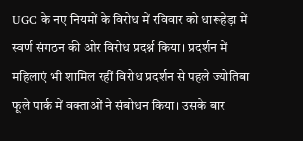UGC के नए नियमों के विरोध में रविवार को धारूहेड़ा में स्वर्ण संगठन की ओर विरोध प्रदर्श्न किया। प्रदर्शन में महिलाएं भी शामिल रहीं विरोध प्रदर्शन से पहले ज्योतिबा फूले पार्क में वक्ताओं ने संबोधन किया। उसके बार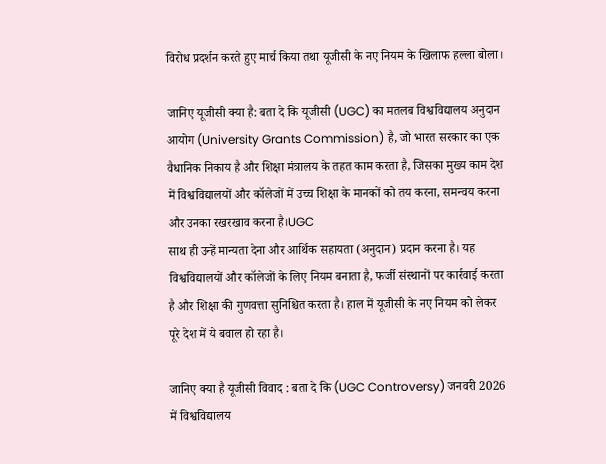विरोध प्रदर्शन करते हुए मार्च किया तथा यूजीसी के नए नियम के खिलाफ हल्ला बोला।

जानिए यूजीसी क्या है: बता दे कि यूजीसी (UGC) का मतलब विश्वविद्यालय अनुदान आयोग (University Grants Commission) है, जो भारत सरकार का एक वैधानिक निकाय है और शिक्षा मंत्रालय के तहत काम करता है, जिसका मुख्य काम देश में विश्वविद्यालयों और कॉलेजों में उच्च शिक्षा के मानकों को तय करना, समन्वय करना और उनका रखरखाव करना है।UGC
साथ ही उन्हें मान्यता देना और आर्थिक सहायता (अनुदान) प्रदान करना है। यह विश्वविद्यालयों और कॉलेजों के लिए नियम बनाता है, फर्जी संस्थानों पर कार्रवाई करता है और शिक्षा की गुणवत्ता सुनिश्चित करता है। हाल में यूजीसी के नए नियम को लेकर पूरे देश में ये बवाल हो रहा है।

जानिए क्या है यूजीसी विवाद : बता दे कि (UGC Controversy) जनवरी 2026 में विश्वविद्यालय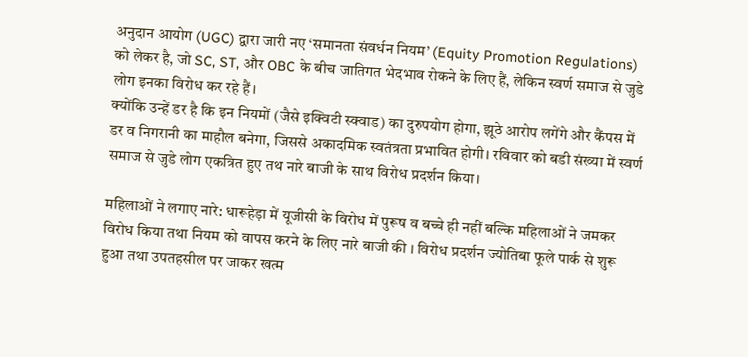अनुदान आयोग (UGC) द्वारा जारी नए ‘समानता संवर्धन नियम’ (Equity Promotion Regulations) को लेकर है, जो SC, ST, और OBC के बीच जातिगत भेदभाव रोकने के लिए हैं, लेकिन स्वर्ण समाज से जुडे लोग इनका विरोध कर रहे हैं।
क्योंकि उन्हें डर है कि इन नियमों (जैसे इक्विटी स्क्वाड) का दुरुपयोग होगा, झूठे आरोप लगेंगे और कैंपस में डर व निगरानी का माहौल बनेगा, जिससे अकादमिक स्वतंत्रता प्रभावित होगी। रविवार को बडी संख्या में स्वर्ण समाज से जुडे लोग एकत्रित हुए तथ नारे बाजी के साथ विरोध प्रदर्शन किया।

महिलाओं ने लगाए नारे: धारूहेड़ा में यूजीसी के विरोध में पुरूष व बच्चे ही नहीं बल्कि महिलाओं ने जमकर विरोध किया तथा नियम को वापस करने के लिए नारे बाजी की । विरोध प्रदर्शन ज्योतिबा फूले पार्क से शुरू हुआ तथा उपतहसील पर जाकर खत्म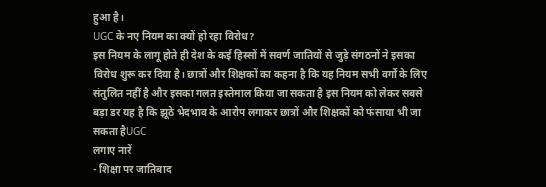हुआ है।
UGC के नए नियम का क्यों हो रहा विरोध?
इस नियम के लागू होते ही देश के कई हिस्सों में सवर्ण जातियों से जुड़े संगठनों ने इसका विरोध शुरू कर दिया है। छात्रों और शिक्षकों का कहना है कि यह नियम सभी वर्गों के लिए संतुलित नहीं है और इसका गलत इस्तेमाल किया जा सकता है इस नियम को लेकर सबसे बड़ा डर यह है कि झूठे भेदभाव के आरोप लगाकर छात्रों और शिक्षकों को फंसाया भी जा सकता हैUGC
लगाए नारें
- शिक्षा पर जातिबाद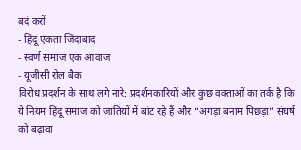बदं करों
- हिंदू एकता जिंदाबाद
- स्वर्ण समाज एक आवाज
- यूजीसी रोल बैक
विरोध प्रदर्शन के साथ लगे नारे: प्रदर्शनकारियों और कुछ वक्ताओं का तर्क है कि ये नियम हिंदू समाज को जातियों में बांट रहे हैं और “अगड़ा बनाम पिछड़ा” संघर्ष को बढ़ावा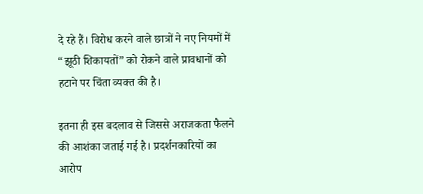दे रहे हैं। विरोध करने वाले छात्रों ने नए नियमों में “झूठी शिकायतों” को रोकने वाले प्रावधानों को हटाने पर चिंता व्यक्त की है।

इतना ही इस बदलाव से जिससे अराजकता फैलने की आशंका जताई गई है। प्रदर्शनकारियों का आरोप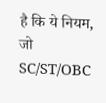है कि ये नियम, जो SC/ST/OBC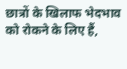छात्रों के खिलाफ भेदभाव को रोकने के लिए हैं,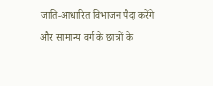जाति-आधारित विभाजन पैदा करेंगे और सामान्य वर्ग के छात्रों के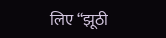लिए “झूठी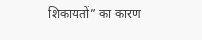शिकायतों” का कारण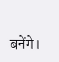बनेंगे।